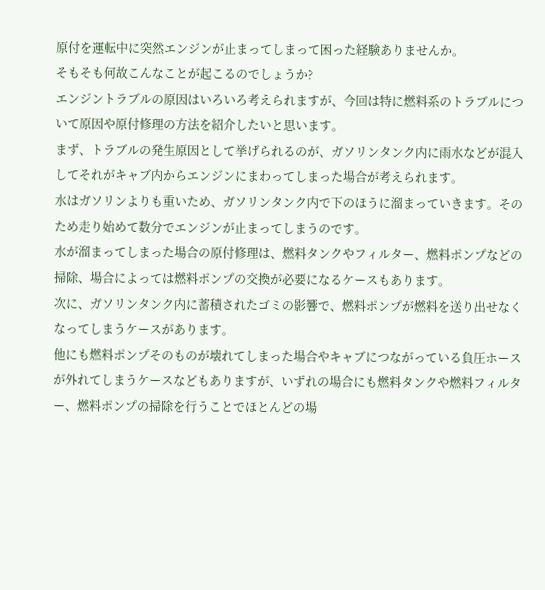原付を運転中に突然エンジンが止まってしまって困った経験ありませんか。
そもそも何故こんなことが起こるのでしょうか?
エンジントラブルの原因はいろいろ考えられますが、今回は特に燃料系のトラブルについて原因や原付修理の方法を紹介したいと思います。
まず、トラブルの発生原因として挙げられるのが、ガソリンタンク内に雨水などが混入してそれがキャブ内からエンジンにまわってしまった場合が考えられます。
水はガソリンよりも重いため、ガソリンタンク内で下のほうに溜まっていきます。そのため走り始めて数分でエンジンが止まってしまうのです。
水が溜まってしまった場合の原付修理は、燃料タンクやフィルター、燃料ポンプなどの掃除、場合によっては燃料ポンプの交換が必要になるケースもあります。
次に、ガソリンタンク内に蓄積されたゴミの影響で、燃料ポンプが燃料を送り出せなくなってしまうケースがあります。
他にも燃料ポンプそのものが壊れてしまった場合やキャブにつながっている負圧ホースが外れてしまうケースなどもありますが、いずれの場合にも燃料タンクや燃料フィルター、燃料ポンプの掃除を行うことでほとんどの場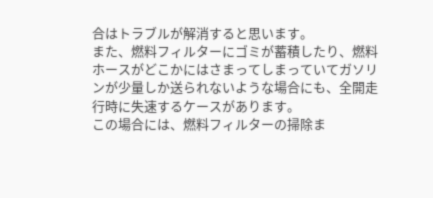合はトラブルが解消すると思います。
また、燃料フィルターにゴミが蓄積したり、燃料ホースがどこかにはさまってしまっていてガソリンが少量しか送られないような場合にも、全開走行時に失速するケースがあります。
この場合には、燃料フィルターの掃除ま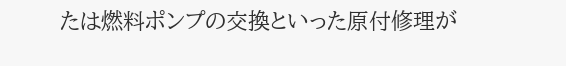たは燃料ポンプの交換といった原付修理が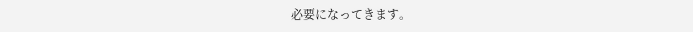必要になってきます。